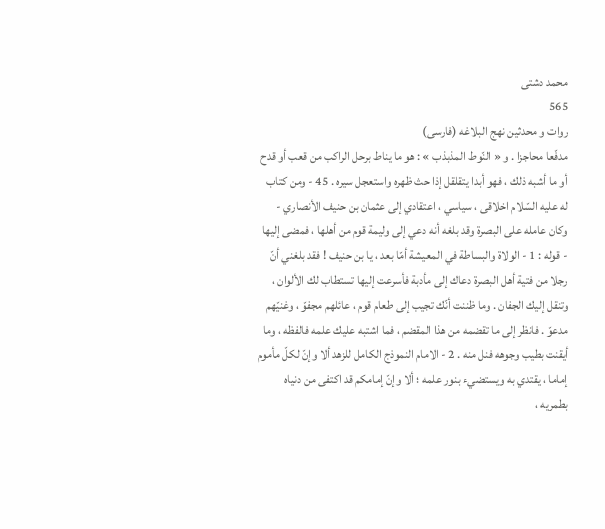محمد دشتى
565
روات و محدثين نهج البلاغه (فارسى)
مدفّعا محاجزا . و « النّوط المذبذب » : هو ما يناط برحل الراكب من قعب أو قدح أو ما أشبه ذلك ، فهو أبدا يتقلقل إذا حث ظهره واستعجل سيره . 45 - ومن كتاب له عليه السّلام اخلاقى ، سياسي ، اعتقادي إلى عثمان بن حنيف الأنصاري - وكان عامله على البصرة وقد بلغه أنه دعي إلى وليمة قوم من أهلها ، فمضى إليها - قوله : 1 - الولاة والبساطة في المعيشة أمّا بعد ، يا بن حنيف ! فقد بلغني أنّ رجلا من فتية أهل البصرة دعاك إلى مأدبة فأسرعت إليها تستطاب لك الألوان ، وتنقل إليك الجفان . وما ظننت أنّك تجيب إلى طعام قوم ، عائلهم مجفوّ ، وغنيّهم مدعوّ . فانظر إلى ما تقضمه من هذا المقضم ، فما اشتبه عليك علمه فالفظه ، وما أيقنت بطيب وجوهه فنل منه . 2 - الامام النموذج الكامل للزهد ألا وإنّ لكلّ مأموم إماما ، يقتدي به ويستضيء بنور علمه ؛ ألا وإنّ إمامكم قد اكتفى من دنياه بطمريه ،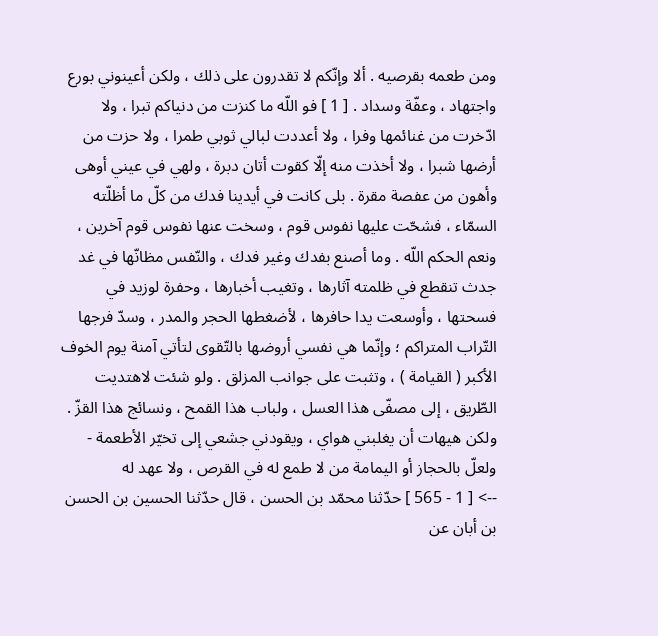ومن طعمه بقرصيه . ألا وإنّكم لا تقدرون على ذلك ، ولكن أعينوني بورع واجتهاد ، وعفّة وسداد . [ 1 ] فو اللّه ما كنزت من دنياكم تبرا ، ولا ادّخرت من غنائمها وفرا ، ولا أعددت لبالي ثوبي طمرا ، ولا حزت من أرضها شبرا ، ولا أخذت منه إلّا كقوت أتان دبرة ، ولهي في عيني أوهى وأهون من عفصة مقرة . بلى كانت في أيدينا فدك من كلّ ما أظلّته السمّاء ، فشحّت عليها نفوس قوم ، وسخت عنها نفوس قوم آخرين ، ونعم الحكم اللّه . وما أصنع بفدك وغير فدك ، والنّفس مظانّها في غد جدث تنقطع في ظلمته آثارها ، وتغيب أخبارها ، وحفرة لوزيد في فسحتها ، وأوسعت يدا حافرها ، لأضغطها الحجر والمدر ، وسدّ فرجها التّراب المتراكم ؛ وإنّما هي نفسي أروضها بالتّقوى لتأتي آمنة يوم الخوف الأكبر ( القيامة ) ، وتثبت على جوانب المزلق . ولو شئت لاهتديت الطّريق ، إلى مصفّى هذا العسل ، ولباب هذا القمح ، ونسائج هذا القزّ . ولكن هيهات أن يغلبني هواي ، ويقودني جشعي إلى تخيّر الأطعمة - ولعلّ بالحجاز أو اليمامة من لا طمع له في القرص ، ولا عهد له
--> [ 1 - 565 ] حدّثنا محمّد بن الحسن ، قال حدّثنا الحسين بن الحسن بن أبان عن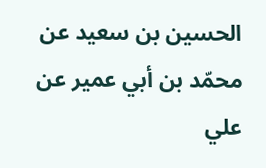الحسين بن سعيد عن محمّد بن أبي عمير عن علي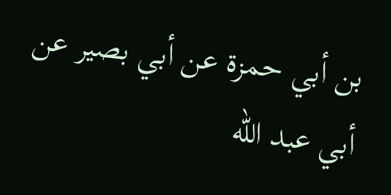بن أبي حمزة عن أبي بصير عن أبي عبد اللّه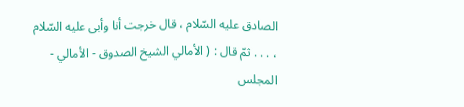الصادق عليه السّلام ، قال خرجت أنا وأبى عليه السّلام ، . . . ثمّ قال : ( الأمالي الشيخ الصدوق - الأمالي - المجلس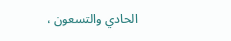الحادي والتسعون ،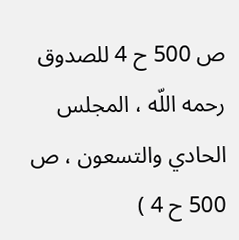ص 500 ح 4 للصدوق رحمه اللّه ، المجلس الحادي والتسعون ، ص 500 ح 4 )